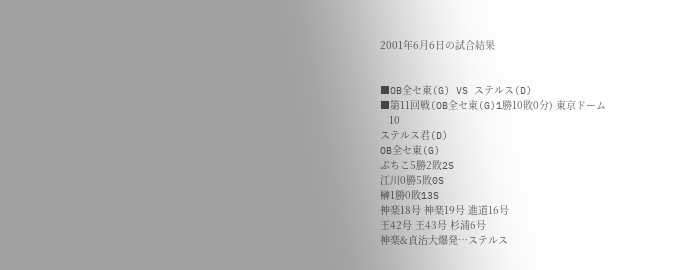2001年6月6日の試合結果


■OB全セ東(G) VS ステルス(D)
■第11回戦(OB全セ東(G)1勝10敗0分) 東京ドーム
   10
ステルス君(D)
OB全セ東(G)
ぷちこ5勝2敗2S
江川0勝5敗0S
榊1勝0敗13S
神楽18号 神楽19号 進道16号
王42号 王43号 杉浦6号
神楽&貞治大爆発…ステルス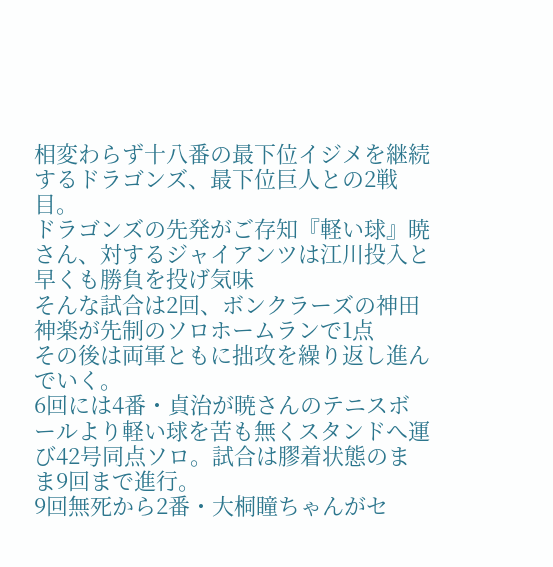相変わらず十八番の最下位イジメを継続するドラゴンズ、最下位巨人との2戦目。
ドラゴンズの先発がご存知『軽い球』暁さん、対するジャイアンツは江川投入と早くも勝負を投げ気味
そんな試合は2回、ボンクラーズの神田神楽が先制のソロホームランで1点
その後は両軍ともに拙攻を繰り返し進んでいく。
6回には4番・貞治が暁さんのテニスボールより軽い球を苦も無くスタンドへ運び42号同点ソロ。試合は膠着状態のまま9回まで進行。
9回無死から2番・大桐瞳ちゃんがセ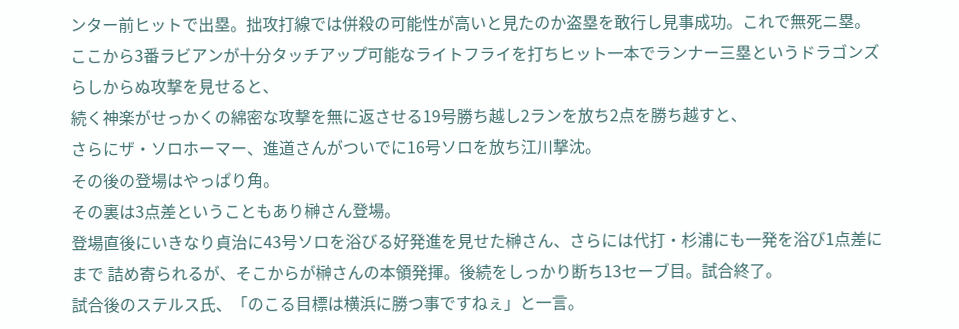ンター前ヒットで出塁。拙攻打線では併殺の可能性が高いと見たのか盗塁を敢行し見事成功。これで無死ニ塁。
ここから3番ラビアンが十分タッチアップ可能なライトフライを打ちヒット一本でランナー三塁というドラゴンズらしからぬ攻撃を見せると、
続く神楽がせっかくの綿密な攻撃を無に返させる19号勝ち越し2ランを放ち2点を勝ち越すと、
さらにザ・ソロホーマー、進道さんがついでに16号ソロを放ち江川撃沈。
その後の登場はやっぱり角。
その裏は3点差ということもあり榊さん登場。
登場直後にいきなり貞治に43号ソロを浴びる好発進を見せた榊さん、さらには代打・杉浦にも一発を浴び1点差にまで 詰め寄られるが、そこからが榊さんの本領発揮。後続をしっかり断ち13セーブ目。試合終了。
試合後のステルス氏、「のこる目標は横浜に勝つ事ですねぇ」と一言。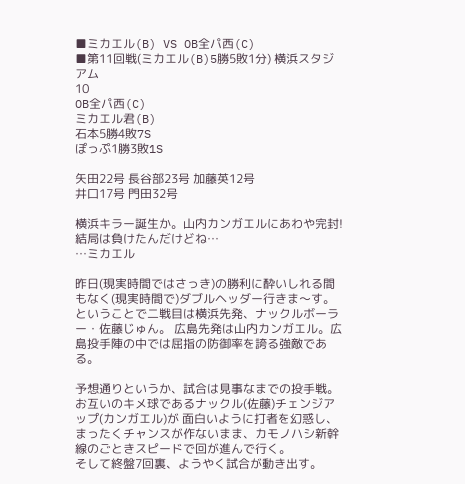■ミカエル(B) VS OB全パ西(C)
■第11回戦(ミカエル(B)5勝5敗1分) 横浜スタジアム
10
OB全パ西(C)
ミカエル君(B)
石本5勝4敗7S
ぽっぷ1勝3敗1S

矢田22号 長谷部23号 加藤英12号
井口17号 門田32号

横浜キラー誕生か。山内カンガエルにあわや完封!
結局は負けたんだけどね…
…ミカエル

昨日(現実時間ではさっき)の勝利に酔いしれる間もなく(現実時間で)ダブルヘッダー行きま〜す。
ということで二戦目は横浜先発、ナックルボーラー・佐藤じゅん。 広島先発は山内カンガエル。広島投手陣の中では屈指の防御率を誇る強敵である。

予想通りというか、試合は見事なまでの投手戦。 お互いのキメ球であるナックル(佐藤)チェンジアップ(カンガエル)が 面白いように打者を幻惑し、 まったくチャンスが作ないまま、カモノハシ新幹線のごときスピードで回が進んで行く。
そして終盤7回裏、ようやく試合が動き出す。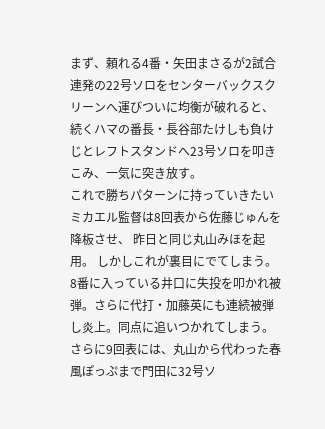まず、頼れる4番・矢田まさるが2試合連発の22号ソロをセンターバックスクリーンへ運びついに均衡が破れると、 続くハマの番長・長谷部たけしも負けじとレフトスタンドへ23号ソロを叩きこみ、一気に突き放す。
これで勝ちパターンに持っていきたいミカエル監督は8回表から佐藤じゅんを降板させ、 昨日と同じ丸山みほを起用。 しかしこれが裏目にでてしまう。 8番に入っている井口に失投を叩かれ被弾。さらに代打・加藤英にも連続被弾し炎上。同点に追いつかれてしまう。
さらに9回表には、丸山から代わった春風ぽっぷまで門田に32号ソ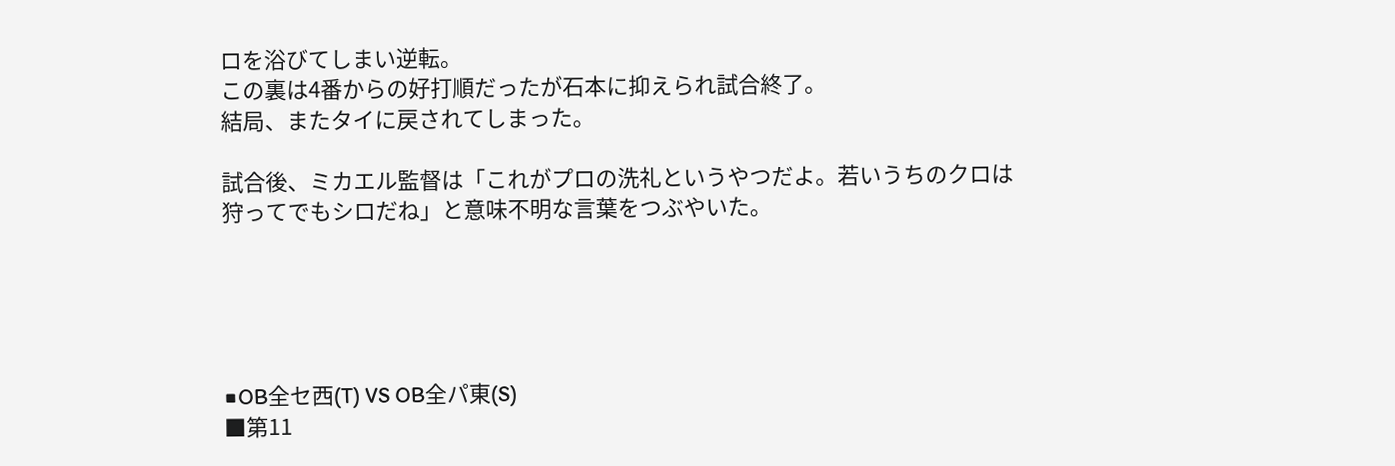ロを浴びてしまい逆転。
この裏は4番からの好打順だったが石本に抑えられ試合終了。
結局、またタイに戻されてしまった。

試合後、ミカエル監督は「これがプロの洗礼というやつだよ。若いうちのクロは狩ってでもシロだね」と意味不明な言葉をつぶやいた。





■OB全セ西(T) VS OB全パ東(S)
■第11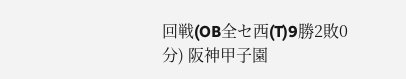回戦(OB全セ西(T)9勝2敗0分) 阪神甲子園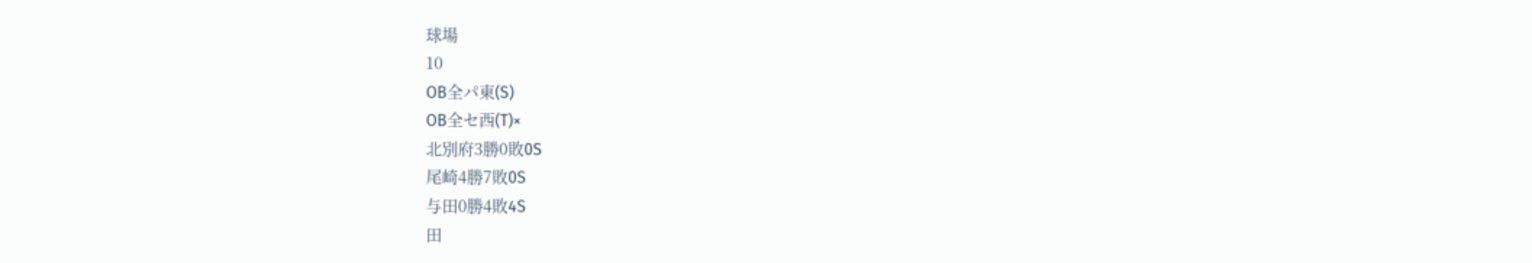球場
10
OB全パ東(S)
OB全セ西(T)×
北別府3勝0敗0S
尾崎4勝7敗0S
与田0勝4敗4S
田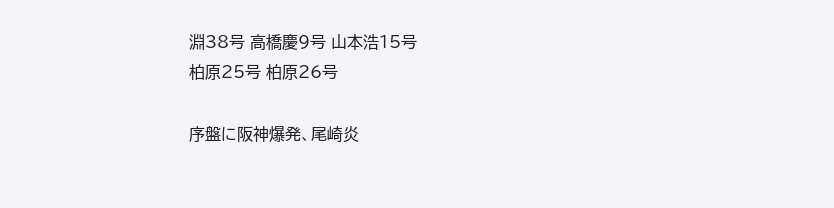淵38号 高橋慶9号 山本浩15号
柏原25号 柏原26号

序盤に阪神爆発、尾崎炎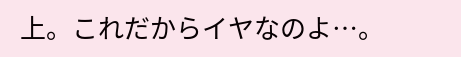上。これだからイヤなのよ…。